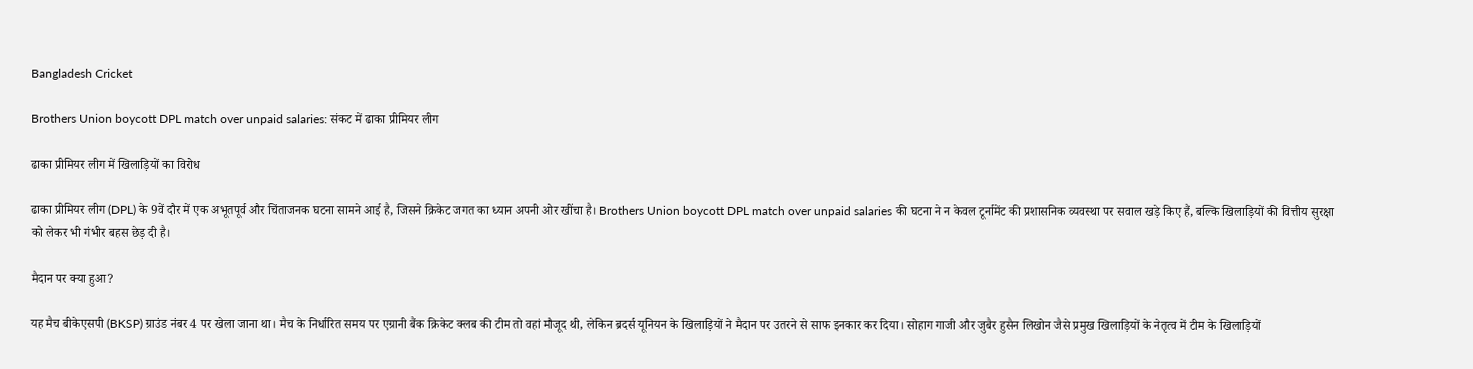Bangladesh Cricket

Brothers Union boycott DPL match over unpaid salaries: संकट में ढाका प्रीमियर लीग

ढाका प्रीमियर लीग में खिलाड़ियों का विरोध

ढाका प्रीमियर लीग (DPL) के 9वें दौर में एक अभूतपूर्व और चिंताजनक घटना सामने आई है, जिसने क्रिकेट जगत का ध्यान अपनी ओर खींचा है। Brothers Union boycott DPL match over unpaid salaries की घटना ने न केवल टूर्नामेंट की प्रशासनिक व्यवस्था पर सवाल खड़े किए हैं, बल्कि खिलाड़ियों की वित्तीय सुरक्षा को लेकर भी गंभीर बहस छेड़ दी है।

मैदान पर क्या हुआ?

यह मैच बीकेएसपी (BKSP) ग्राउंड नंबर 4 पर खेला जाना था। मैच के निर्धारित समय पर एग्रानी बैंक क्रिकेट क्लब की टीम तो वहां मौजूद थी, लेकिन ब्रदर्स यूनियन के खिलाड़ियों ने मैदान पर उतरने से साफ इनकार कर दिया। सोहाग गाजी और जुबैर हुसैन लिखोन जैसे प्रमुख खिलाड़ियों के नेतृत्व में टीम के खिलाड़ियों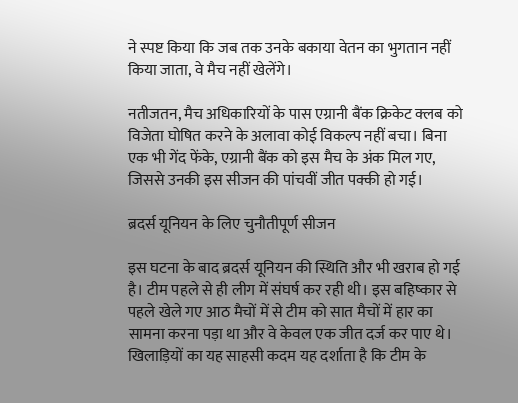ने स्पष्ट किया कि जब तक उनके बकाया वेतन का भुगतान नहीं किया जाता, वे मैच नहीं खेलेंगे।

नतीजतन, मैच अधिकारियों के पास एग्रानी बैंक क्रिकेट क्लब को विजेता घोषित करने के अलावा कोई विकल्प नहीं बचा। बिना एक भी गेंद फेंके, एग्रानी बैंक को इस मैच के अंक मिल गए, जिससे उनकी इस सीजन की पांचवीं जीत पक्की हो गई।

ब्रदर्स यूनियन के लिए चुनौतीपूर्ण सीजन

इस घटना के बाद ब्रदर्स यूनियन की स्थिति और भी खराब हो गई है। टीम पहले से ही लीग में संघर्ष कर रही थी। इस बहिष्कार से पहले खेले गए आठ मैचों में से टीम को सात मैचों में हार का सामना करना पड़ा था और वे केवल एक जीत दर्ज कर पाए थे। खिलाड़ियों का यह साहसी कदम यह दर्शाता है कि टीम के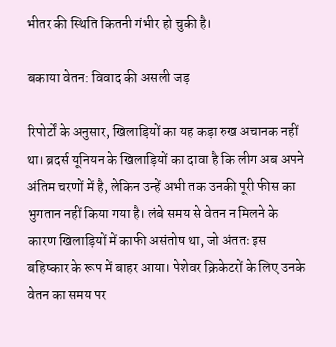भीतर की स्थिति कितनी गंभीर हो चुकी है।

बकाया वेतन: विवाद की असली जड़

रिपोर्टों के अनुसार, खिलाड़ियों का यह कड़ा रुख अचानक नहीं था। ब्रदर्स यूनियन के खिलाड़ियों का दावा है कि लीग अब अपने अंतिम चरणों में है, लेकिन उन्हें अभी तक उनकी पूरी फीस का भुगतान नहीं किया गया है। लंबे समय से वेतन न मिलने के कारण खिलाड़ियों में काफी असंतोष था, जो अंततः इस बहिष्कार के रूप में बाहर आया। पेशेवर क्रिकेटरों के लिए उनके वेतन का समय पर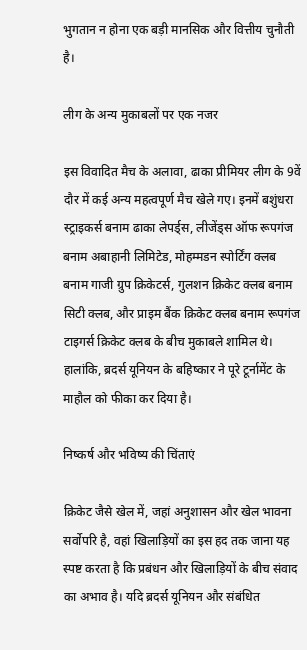भुगतान न होना एक बड़ी मानसिक और वित्तीय चुनौती है।

लीग के अन्य मुकाबलों पर एक नजर

इस विवादित मैच के अलावा, ढाका प्रीमियर लीग के 9वें दौर में कई अन्य महत्वपूर्ण मैच खेले गए। इनमें बशुंधरा स्ट्राइकर्स बनाम ढाका लेपर्ड्स, लीजेंड्स ऑफ रूपगंज बनाम अबाहानी लिमिटेड, मोहम्मडन स्पोर्टिंग क्लब बनाम गाजी ग्रुप क्रिकेटर्स, गुलशन क्रिकेट क्लब बनाम सिटी क्लब, और प्राइम बैंक क्रिकेट क्लब बनाम रूपगंज टाइगर्स क्रिकेट क्लब के बीच मुकाबले शामिल थे। हालांकि, ब्रदर्स यूनियन के बहिष्कार ने पूरे टूर्नामेंट के माहौल को फीका कर दिया है।

निष्कर्ष और भविष्य की चिंताएं

क्रिकेट जैसे खेल में, जहां अनुशासन और खेल भावना सर्वोपरि है, वहां खिलाड़ियों का इस हद तक जाना यह स्पष्ट करता है कि प्रबंधन और खिलाड़ियों के बीच संवाद का अभाव है। यदि ब्रदर्स यूनियन और संबंधित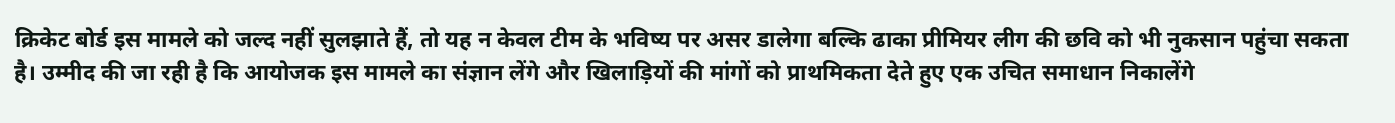क्रिकेट बोर्ड इस मामले को जल्द नहीं सुलझाते हैं, तो यह न केवल टीम के भविष्य पर असर डालेगा बल्कि ढाका प्रीमियर लीग की छवि को भी नुकसान पहुंचा सकता है। उम्मीद की जा रही है कि आयोजक इस मामले का संज्ञान लेंगे और खिलाड़ियों की मांगों को प्राथमिकता देते हुए एक उचित समाधान निकालेंगे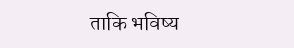ताकि भविष्य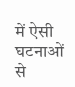में ऐसी घटनाओं से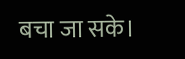बचा जा सके।